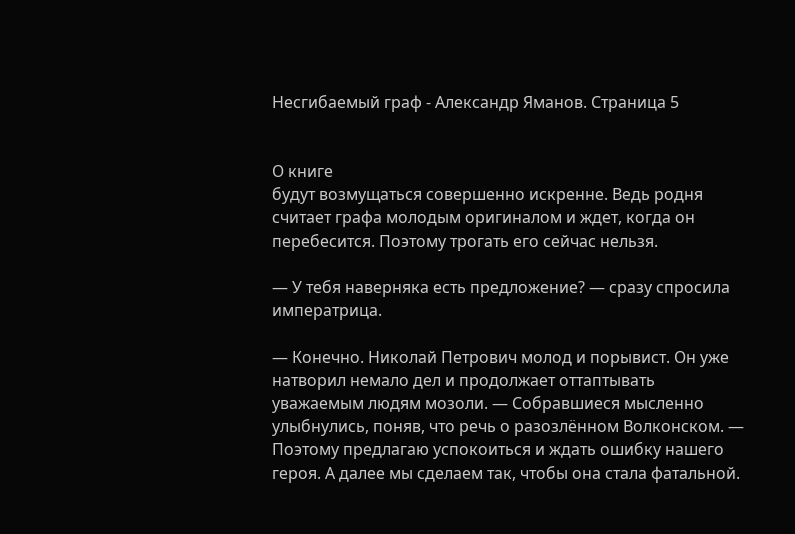Несгибаемый граф - Александр Яманов. Страница 5


О книге
будут возмущаться совершенно искренне. Ведь родня считает графа молодым оригиналом и ждет, когда он перебесится. Поэтому трогать его сейчас нельзя.

— У тебя наверняка есть предложение? — сразу спросила императрица.

— Конечно. Николай Петрович молод и порывист. Он уже натворил немало дел и продолжает оттаптывать уважаемым людям мозоли. — Собравшиеся мысленно улыбнулись, поняв, что речь о разозлённом Волконском. — Поэтому предлагаю успокоиться и ждать ошибку нашего героя. А далее мы сделаем так, чтобы она стала фатальной.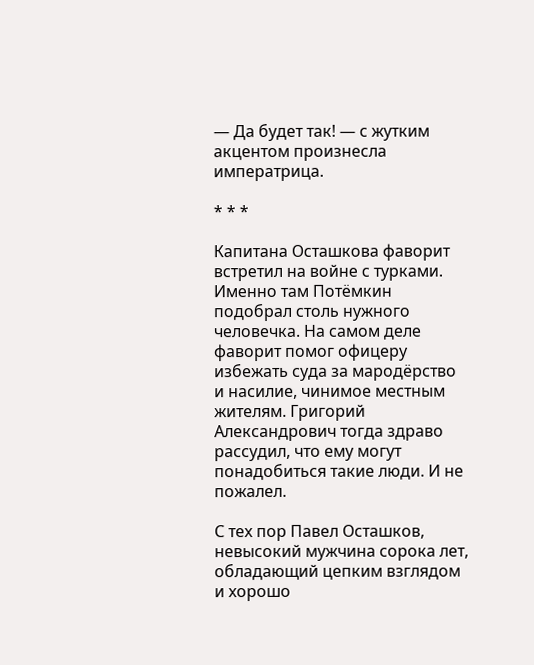— Да будет так! — с жутким акцентом произнесла императрица.

* * *

Капитана Осташкова фаворит встретил на войне с турками. Именно там Потёмкин подобрал столь нужного человечка. На самом деле фаворит помог офицеру избежать суда за мародёрство и насилие, чинимое местным жителям. Григорий Александрович тогда здраво рассудил, что ему могут понадобиться такие люди. И не пожалел.

С тех пор Павел Осташков, невысокий мужчина сорока лет, обладающий цепким взглядом и хорошо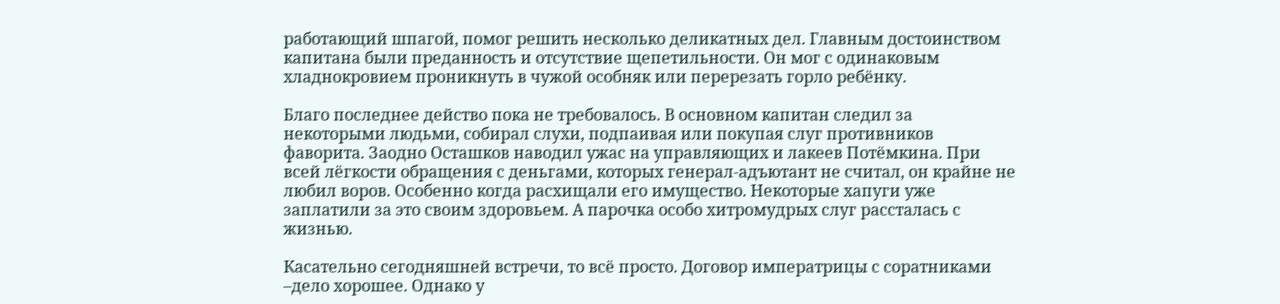работающий шпагой, помог решить несколько деликатных дел. Главным достоинством капитана были преданность и отсутствие щепетильности. Он мог с одинаковым хладнокровием проникнуть в чужой особняк или перерезать горло ребёнку.

Благо последнее действо пока не требовалось. В основном капитан следил за некоторыми людьми, собирал слухи, подпаивая или покупая слуг противников фаворита. Заодно Осташков наводил ужас на управляющих и лакеев Потёмкина. При всей лёгкости обращения с деньгами, которых генерал-адъютант не считал, он крайне не любил воров. Особенно когда расхищали его имущество. Некоторые хапуги уже заплатили за это своим здоровьем. А парочка особо хитромудрых слуг рассталась с жизнью.

Касательно сегодняшней встречи, то всё просто. Договор императрицы с соратниками –дело хорошее. Однако у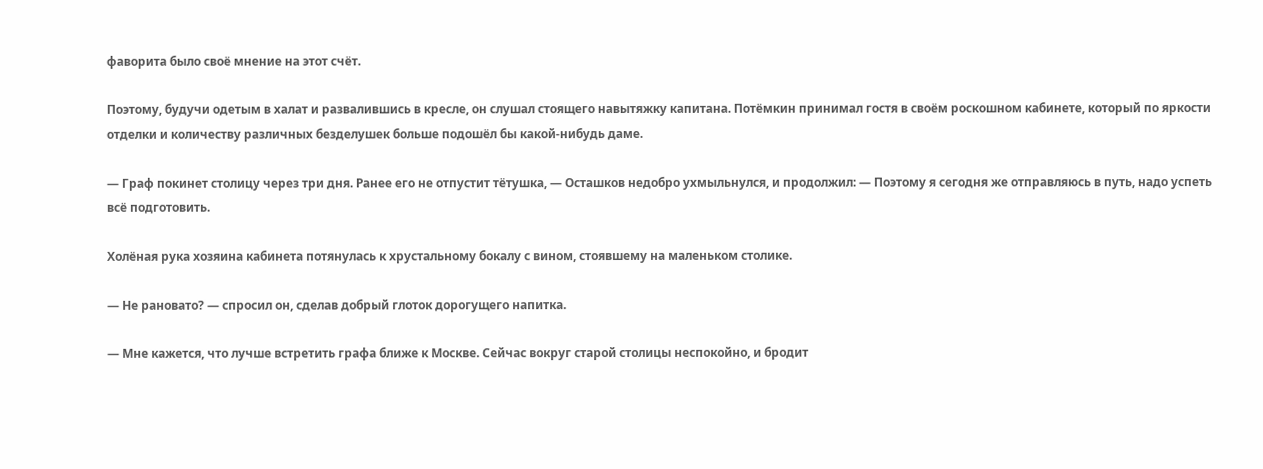фаворита было своё мнение на этот счёт.

Поэтому, будучи одетым в халат и развалившись в кресле, он слушал стоящего навытяжку капитана. Потёмкин принимал гостя в своём роскошном кабинете, который по яркости отделки и количеству различных безделушек больше подошёл бы какой-нибудь даме.

— Граф покинет столицу через три дня. Ранее его не отпустит тётушка, — Осташков недобро ухмыльнулся, и продолжил: — Поэтому я сегодня же отправляюсь в путь, надо успеть всё подготовить.

Холёная рука хозяина кабинета потянулась к хрустальному бокалу с вином, стоявшему на маленьком столике.

— Не рановато? — спросил он, сделав добрый глоток дорогущего напитка.

— Мне кажется, что лучше встретить графа ближе к Москве. Сейчас вокруг старой столицы неспокойно, и бродит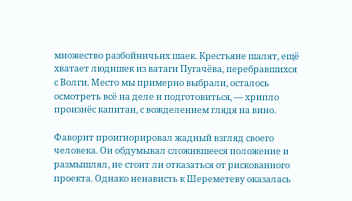множество разбойничьих шаек. Крестьяне шалят, ещё хватает людишек из ватаги Пугачёва, перебравшихся с Волги. Место мы примерно выбрали, осталось осмотреть всё на деле и подготовиться, — хрипло произнёс капитан, с вожделением глядя на вино.

Фаворит проигнорировал жадный взгляд своего человека. Он обдумывал сложившееся положение и размышлял, не стоит ли отказаться от рискованного проекта. Однако ненависть к Шереметеву оказалась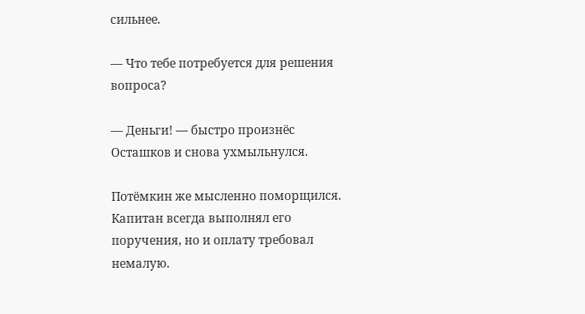сильнее.

— Что тебе потребуется для решения вопроса?

— Деньги! — быстро произнёс Осташков и снова ухмыльнулся.

Потёмкин же мысленно поморщился. Капитан всегда выполнял его поручения, но и оплату требовал немалую.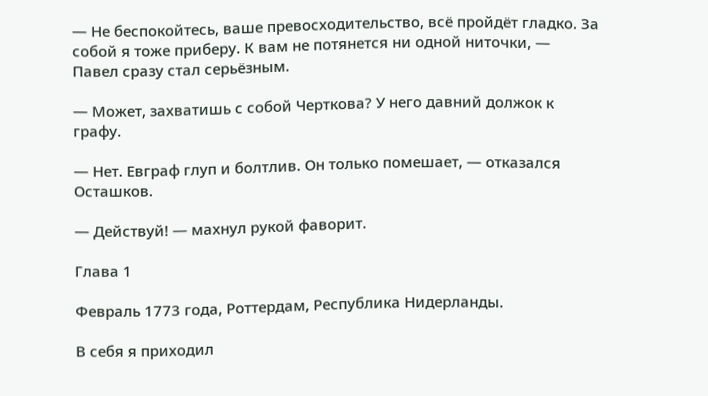— Не беспокойтесь, ваше превосходительство, всё пройдёт гладко. За собой я тоже приберу. К вам не потянется ни одной ниточки, — Павел сразу стал серьёзным.

— Может, захватишь с собой Черткова? У него давний должок к графу.

— Нет. Евграф глуп и болтлив. Он только помешает, — отказался Осташков.

— Действуй! — махнул рукой фаворит.

Глава 1

Февраль 1773 года, Роттердам, Республика Нидерланды.

В себя я приходил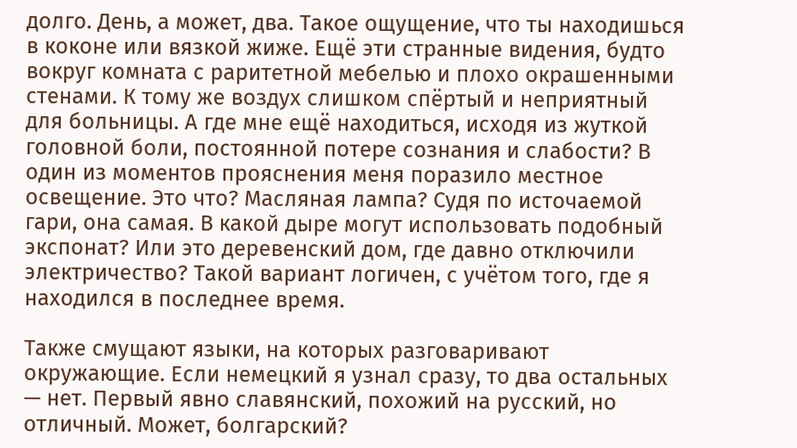долго. День, а может, два. Такое ощущение, что ты находишься в коконе или вязкой жиже. Ещё эти странные видения, будто вокруг комната с раритетной мебелью и плохо окрашенными стенами. К тому же воздух слишком спёртый и неприятный для больницы. А где мне ещё находиться, исходя из жуткой головной боли, постоянной потере сознания и слабости? В один из моментов прояснения меня поразило местное освещение. Это что? Масляная лампа? Судя по источаемой гари, она самая. В какой дыре могут использовать подобный экспонат? Или это деревенский дом, где давно отключили электричество? Такой вариант логичен, с учётом того, где я находился в последнее время.

Также смущают языки, на которых разговаривают окружающие. Если немецкий я узнал сразу, то два остальных — нет. Первый явно славянский, похожий на русский, но отличный. Может, болгарский?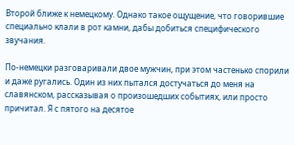Второй ближе к немецкому. Однако такое ощущение, что говорившие специально клали в рот камни, дабы добиться специфического звучания.

По-немецки разговаривали двое мужчин, при этом частенько спорили и даже ругались. Один из них пытался достучаться до меня на славянском, рассказывая о произошедших событиях, или просто причитал. Я с пятого на десятое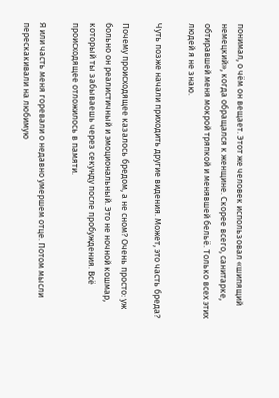понимал, о чём он вещает. Этот же человек использовал «шипящий немецкий», когда обращался к женщине. Скорее всего, санитарке, обтиравшей меня мокрой тряпкой и менявшей бельё. Только всех этих людей я не знаю.

Чуть позже начали приходить другие видения. Может, это часть бреда?

Почему происходящее казалось бредом, а не сном? Очень просто: уж больно он реалистичный и эмоциональный. Это не ночной кошмар, который ты забываешь через секунду после пробуждения. Всё происходящее отложилось в памяти.

Я или часть меня горевали о недавно умершем отце. Потом мысли перескакивали на любимую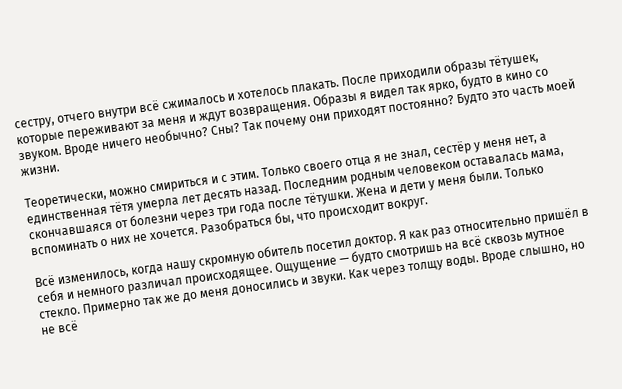сестру, отчего внутри всё сжималось и хотелось плакать. После приходили образы тётушек, которые переживают за меня и ждут возвращения. Образы я видел так ярко, будто в кино со звуком. Вроде ничего необычно? Сны? Так почему они приходят постоянно? Будто это часть моей жизни.

Теоретически, можно смириться и с этим. Только своего отца я не знал, сестёр у меня нет, а единственная тётя умерла лет десять назад. Последним родным человеком оставалась мама, скончавшаяся от болезни через три года после тётушки. Жена и дети у меня были. Только вспоминать о них не хочется. Разобраться бы, что происходит вокруг.

Всё изменилось, когда нашу скромную обитель посетил доктор. Я как раз относительно пришёл в себя и немного различал происходящее. Ощущение — будто смотришь на всё сквозь мутное стекло. Примерно так же до меня доносились и звуки. Как через толщу воды. Вроде слышно, но не всё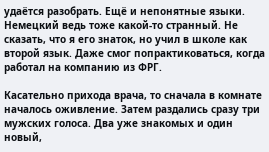удаётся разобрать. Ещё и непонятные языки. Немецкий ведь тоже какой-то странный. Не сказать, что я его знаток, но учил в школе как второй язык. Даже смог попрактиковаться, когда работал на компанию из ФРГ.

Касательно прихода врача, то сначала в комнате началось оживление. Затем раздались сразу три мужских голоса. Два уже знакомых и один новый,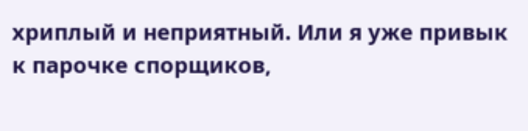хриплый и неприятный. Или я уже привык к парочке спорщиков,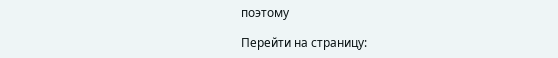поэтому

Перейти на страницу: